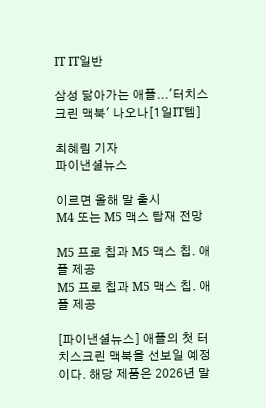IT IT일반

삼성 닮아가는 애플...'터치스크린 맥북' 나오나[1일IT템]

최혜림 기자
파이낸셜뉴스

이르면 올해 말 출시
M4 또는 M5 맥스 탑재 전망

M5 프로 칩과 M5 맥스 칩. 애플 제공
M5 프로 칩과 M5 맥스 칩. 애플 제공

[파이낸셜뉴스] 애플의 첫 터치스크린 맥북을 선보일 예정이다. 해당 제품은 2026년 말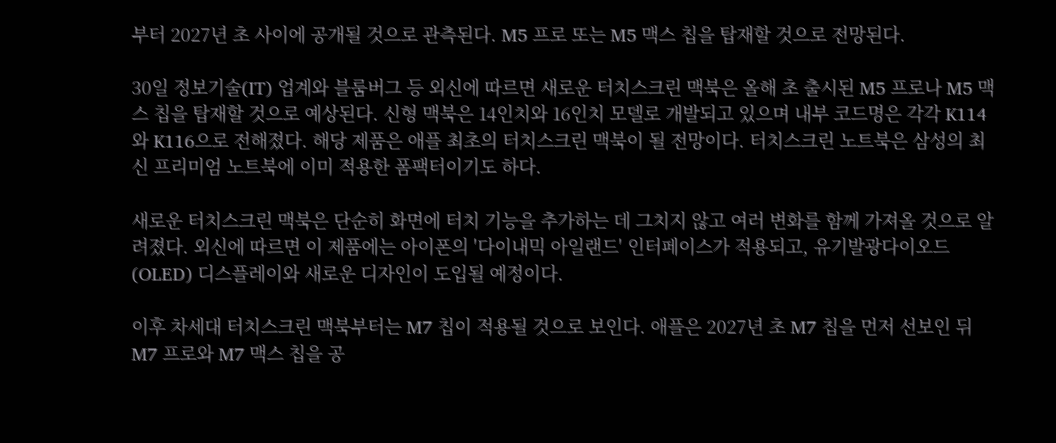부터 2027년 초 사이에 공개될 것으로 관측된다. M5 프로 또는 M5 맥스 칩을 탑재할 것으로 전망된다.

30일 정보기술(IT) 업계와 블룸버그 등 외신에 따르면 새로운 터치스크린 맥북은 올해 초 출시된 M5 프로나 M5 맥스 칩을 탑재할 것으로 예상된다. 신형 맥북은 14인치와 16인치 모델로 개발되고 있으며 내부 코드명은 각각 K114와 K116으로 전해졌다. 해당 제품은 애플 최초의 터치스크린 맥북이 될 전망이다. 터치스크린 노트북은 삼성의 최신 프리미엄 노트북에 이미 적용한 폼팩터이기도 하다.

새로운 터치스크린 맥북은 단순히 화면에 터치 기능을 추가하는 데 그치지 않고 여러 변화를 함께 가져올 것으로 알려졌다. 외신에 따르면 이 제품에는 아이폰의 '다이내믹 아일랜드' 인터페이스가 적용되고, 유기발광다이오드(OLED) 디스플레이와 새로운 디자인이 도입될 예정이다.

이후 차세대 터치스크린 맥북부터는 M7 칩이 적용될 것으로 보인다. 애플은 2027년 초 M7 칩을 먼저 선보인 뒤 M7 프로와 M7 맥스 칩을 공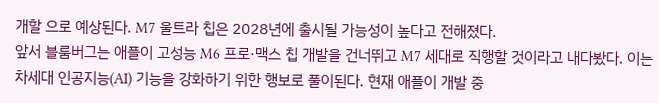개할 으로 예상된다. M7 울트라 칩은 2028년에 출시될 가능성이 높다고 전해졌다.
앞서 블룸버그는 애플이 고성능 M6 프로·맥스 칩 개발을 건너뛰고 M7 세대로 직행할 것이라고 내다봤다. 이는 차세대 인공지능(AI) 기능을 강화하기 위한 행보로 풀이된다. 현재 애플이 개발 중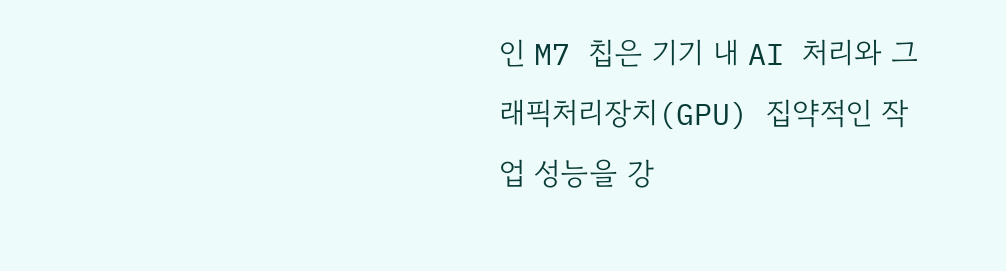인 M7 칩은 기기 내 AI 처리와 그래픽처리장치(GPU) 집약적인 작업 성능을 강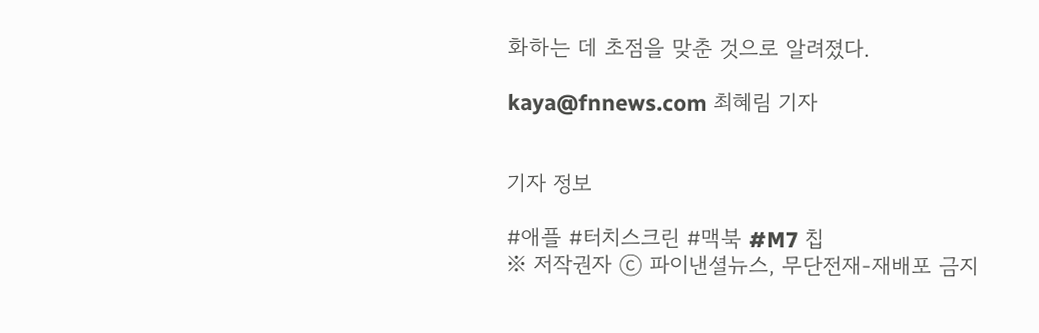화하는 데 초점을 맞춘 것으로 알려졌다.

kaya@fnnews.com 최혜림 기자


기자 정보

#애플 #터치스크린 #맥북 #M7 칩
※ 저작권자 ⓒ 파이낸셜뉴스, 무단전재-재배포 금지